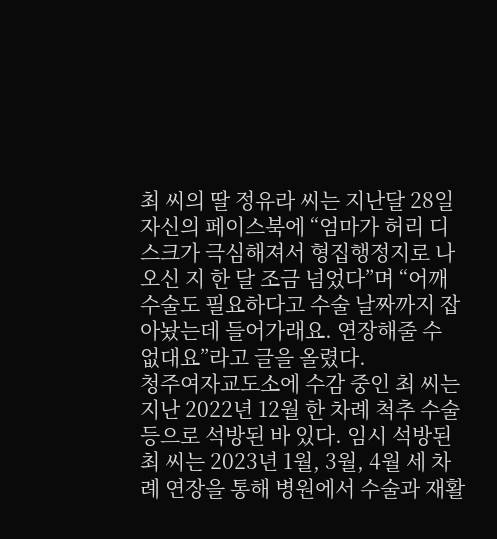최 씨의 딸 정유라 씨는 지난달 28일 자신의 페이스북에 “엄마가 허리 디스크가 극심해져서 형집행정지로 나오신 지 한 달 조금 넘었다”며 “어깨 수술도 필요하다고 수술 날짜까지 잡아놨는데 들어가래요. 연장해줄 수 없대요”라고 글을 올렸다.
청주여자교도소에 수감 중인 최 씨는 지난 2022년 12월 한 차례 척추 수술 등으로 석방된 바 있다. 임시 석방된 최 씨는 2023년 1월, 3월, 4월 세 차례 연장을 통해 병원에서 수술과 재활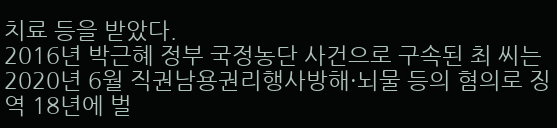치료 등을 받았다.
2016년 박근혜 정부 국정농단 사건으로 구속된 최 씨는 2020년 6월 직권남용권리행사방해·뇌물 등의 혐의로 징역 18년에 벌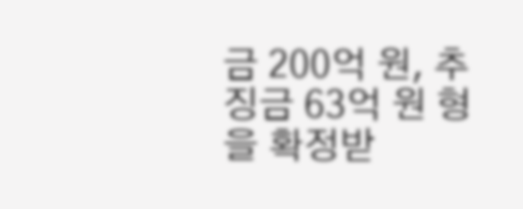금 200억 원, 추징금 63억 원 형을 확정받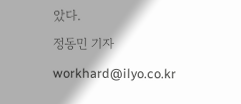았다.
정동민 기자 workhard@ilyo.co.kr